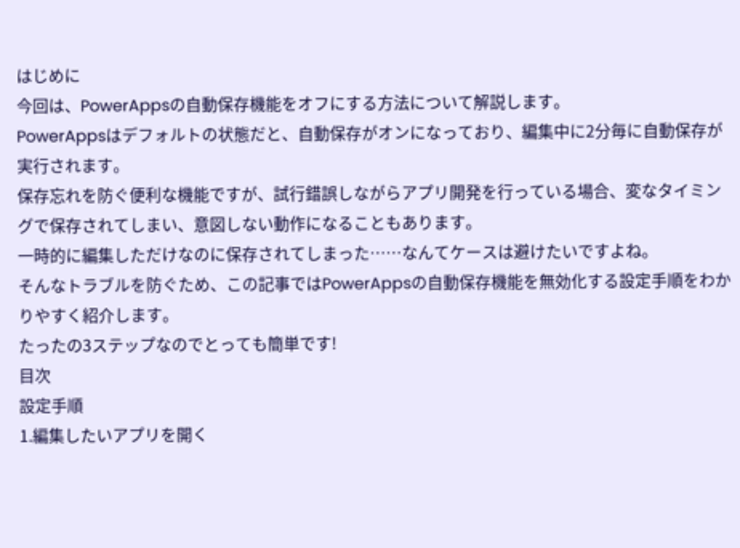はじめに
今回は、PowerAppsの自動保存機能をオフにする方法について解説します。
PowerAppsはデフォルトの状態だと、自動保存がオンになっており、編集中に2分毎に自動保存が実行されます。
保存忘れを防ぐ便利な機能ですが、試行錯誤しながらアプリ開発を行っている場合、変なタイミングで保存されてしまい、意図しない動作になることもあります。
一時的に編集しただけなのに保存されてしまった……なんてケースは避けたいですよね。
そんなトラブルを防ぐため、この記事ではPowerAppsの自動保存機能を無効化する設定手順をわかりやすく紹介します。
たったの3ステップなのでとっても簡単です!
目次
設定手順
1.編集したいアプリを開く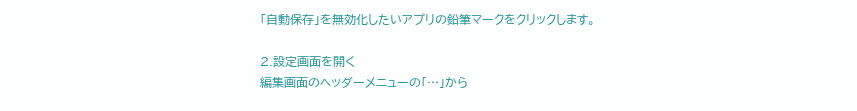「自動保存」を無効化したいアプリの鉛筆マークをクリックします。

2.設定画面を開く
編集画面のヘッダーメニューの「…」から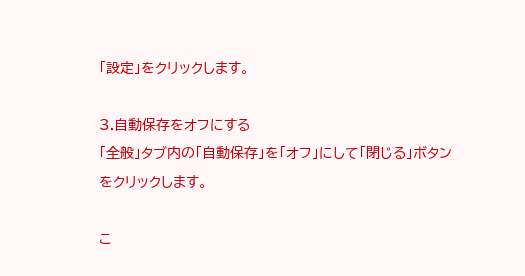「設定」をクリックします。

3.自動保存をオフにする
「全般」タブ内の「自動保存」を「オフ」にして「閉じる」ボタンをクリックします。

こ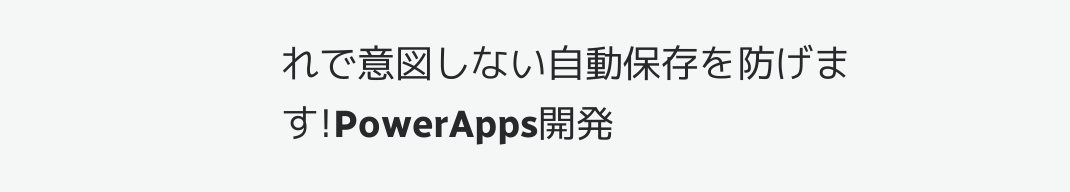れで意図しない自動保存を防げます!PowerApps開発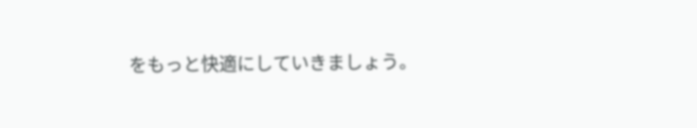をもっと快適にしていきましょう。